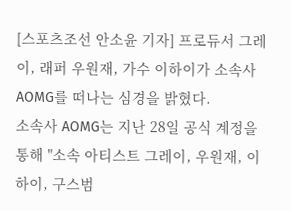[스포츠조선 안소윤 기자] 프로듀서 그레이, 래퍼 우원재, 가수 이하이가 소속사 AOMG를 떠나는 심경을 밝혔다.
소속사 AOMG는 지난 28일 공식 계정을 통해 "소속 아티스트 그레이, 우원재, 이하이, 구스범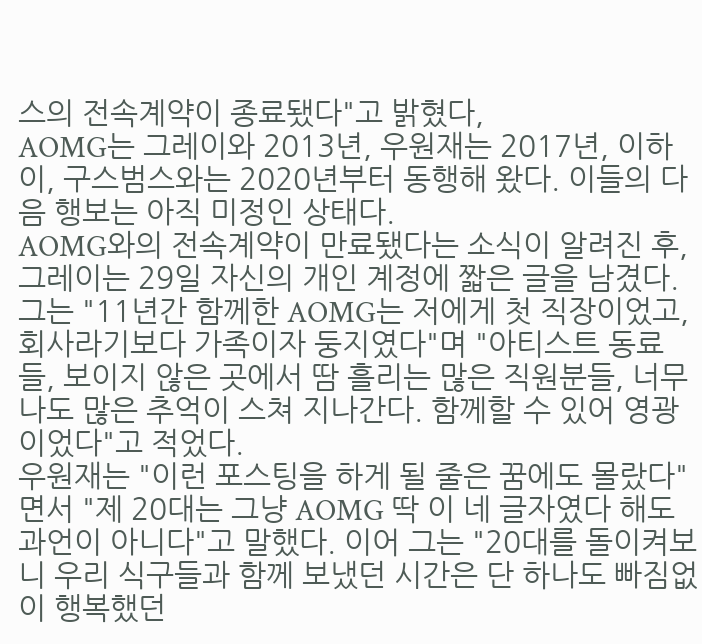스의 전속계약이 종료됐다"고 밝혔다,
AOMG는 그레이와 2013년, 우원재는 2017년, 이하이, 구스범스와는 2020년부터 동행해 왔다. 이들의 다음 행보는 아직 미정인 상태다.
AOMG와의 전속계약이 만료됐다는 소식이 알려진 후, 그레이는 29일 자신의 개인 계정에 짧은 글을 남겼다. 그는 "11년간 함께한 AOMG는 저에게 첫 직장이었고, 회사라기보다 가족이자 둥지였다"며 "아티스트 동료들, 보이지 않은 곳에서 땀 흘리는 많은 직원분들, 너무나도 많은 추억이 스쳐 지나간다. 함께할 수 있어 영광이었다"고 적었다.
우원재는 "이런 포스팅을 하게 될 줄은 꿈에도 몰랐다"면서 "제 20대는 그냥 AOMG 딱 이 네 글자였다 해도 과언이 아니다"고 말했다. 이어 그는 "20대를 돌이켜보니 우리 식구들과 함께 보냈던 시간은 단 하나도 빠짐없이 행복했던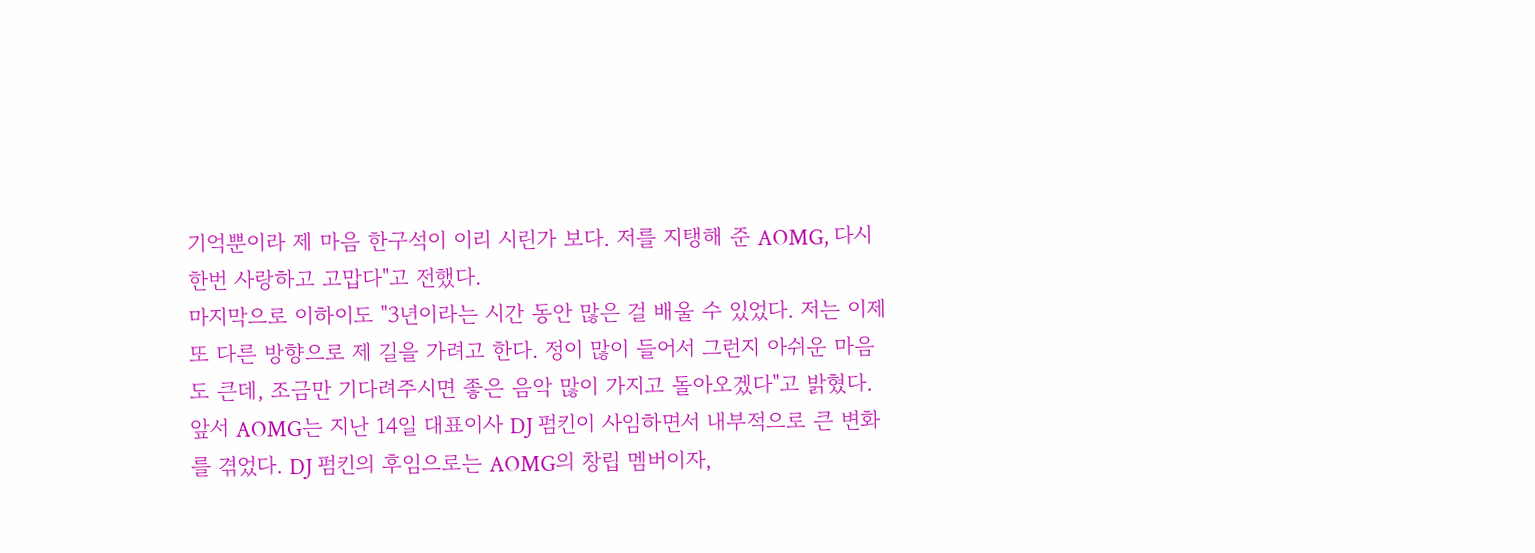기억뿐이라 제 마음 한구석이 이리 시린가 보다. 저를 지탱해 준 AOMG, 다시 한번 사랑하고 고맙다"고 전했다.
마지막으로 이하이도 "3년이라는 시간 동안 많은 걸 배울 수 있었다. 저는 이제 또 다른 방향으로 제 길을 가려고 한다. 정이 많이 들어서 그런지 아쉬운 마음도 큰데, 조금만 기다려주시면 좋은 음악 많이 가지고 돌아오겠다"고 밝혔다.
앞서 AOMG는 지난 14일 대표이사 DJ 펌킨이 사임하면서 내부적으로 큰 변화를 겪었다. DJ 펌킨의 후임으로는 AOMG의 창립 멤버이자,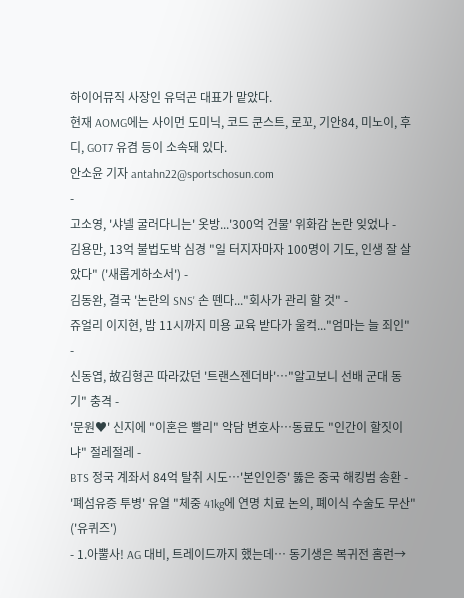하이어뮤직 사장인 유덕곤 대표가 맡았다.
현재 AOMG에는 사이먼 도미닉, 코드 쿤스트, 로꼬, 기안84, 미노이, 후디, GOT7 유겸 등이 소속돼 있다.
안소윤 기자 antahn22@sportschosun.com
-
고소영, '샤넬 굴러다니는' 옷방...'300억 건물' 위화감 논란 잊었나 -
김용만, 13억 불법도박 심경 "일 터지자마자 100명이 기도, 인생 잘 살았다" ('새롭게하소서') -
김동완, 결국 '논란의 SNS' 손 뗀다..."회사가 관리 할 것" -
쥬얼리 이지현, 밤 11시까지 미용 교육 받다가 울컥..."엄마는 늘 죄인" -
신동엽, 故김형곤 따라갔던 '트랜스젠더바'…"알고보니 선배 군대 동기" 충격 -
'문원♥' 신지에 "이혼은 빨리" 악담 변호사…동료도 "인간이 할짓이냐" 절레절레 -
BTS 정국 계좌서 84억 탈취 시도…'본인인증' 뚫은 중국 해킹범 송환 -
'폐섬유증 투병' 유열 "체중 41kg에 연명 치료 논의, 폐이식 수술도 무산" ('유퀴즈')
- 1.아뿔사! AG 대비, 트레이드까지 했는데… 동기생은 복귀전 홈런→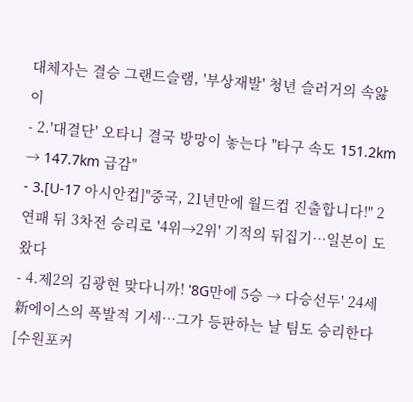대체자는 결승 그랜드슬램, '부상재발' 청년 슬러거의 속앓이
- 2.'대결단' 오타니 결국 방망이 놓는다 "타구 속도 151.2km → 147.7km 급감"
- 3.[U-17 아시안컵]"중국, 21년만에 월드컵 진출합니다!" 2연패 뒤 3차전 승리로 '4위→2위' 기적의 뒤집기…일본이 도왔다
- 4.제2의 김광현 맞다니까! '8G만에 5승 → 다승선두' 24세 新에이스의 폭발적 기세…그가 등판하는 날 팀도 승리한다 [수원포커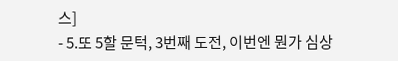스]
- 5.또 5할 문턱, 3번째 도전, 이번엔 뭔가 심상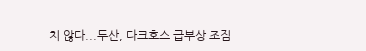치 않다...두산, 다크호스 급부상 조짐